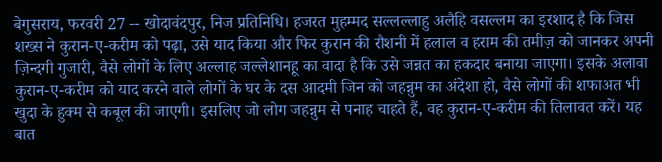बेगुसराय, फरवरी 27 -- खोदावंदपुर, निज प्रतिनिधि। हजरत मुहम्मद सल्लल्लाहु अलैहि वसल्लम का इरशाद है कि जिस शख्स ने कुरान-ए-करीम को पढ़ा, उसे याद किया और फिर कुरान की रौशनी में हलाल व हराम की तमीज़ को जानकर अपनी ज़िन्दगी गुजारी, वैसे लोगों के लिए अल्लाह जल्लेशानहू का वादा है कि उसे जन्नत का हकदार बनाया जाएगा। इसके अलावा कुरान-ए-करीम को याद करने वाले लोगों के घर के दस आदमी जिन को जहन्नुम का अंदेशा हो, वैसे लोगों की शफाअत भी खुदा के हुक्म से कबूल की जाएगी। इसलिए जो लोग जहन्नुम से पनाह चाहते हैं, वह कुरान-ए-करीम की तिलावत करें। यह बात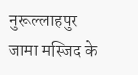नुरूल्लाहपुर जामा मस्जिद के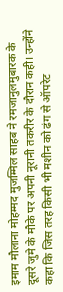इमाम मौलाना मोहम्मद मुजम्मिल साहब ने रमजानुलमुबारक के दूसरे जुमे के मौके पर अपनी नूरानी तकरीर के दौरान कही। उन्होंने कहा कि जिस तरह किसी भी मशीन को ढंग से ऑपरेट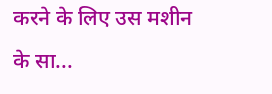करने के लिए उस मशीन के सा...